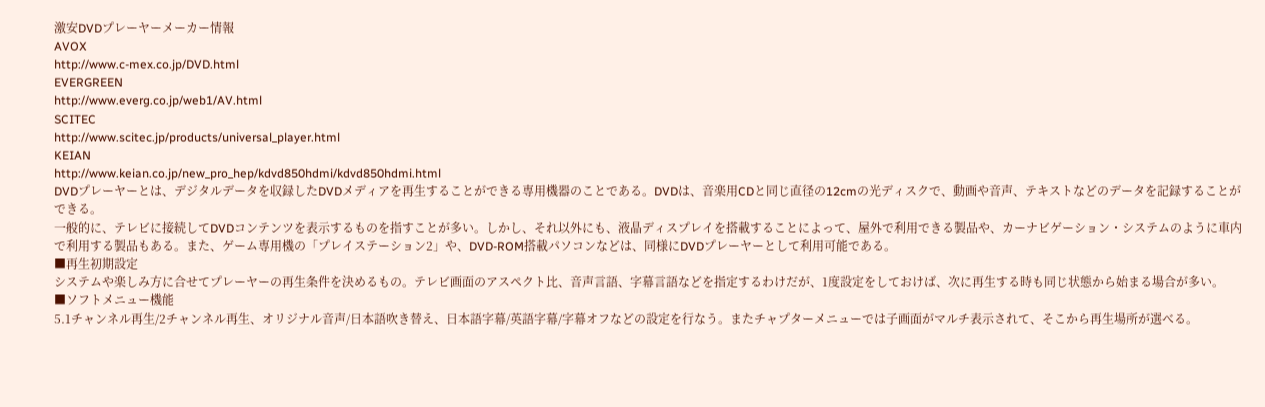激安DVDプレーヤーメーカー情報
AVOX
http://www.c-mex.co.jp/DVD.html
EVERGREEN
http://www.everg.co.jp/web1/AV.html
SCITEC
http://www.scitec.jp/products/universal_player.html
KEIAN
http://www.keian.co.jp/new_pro_hep/kdvd850hdmi/kdvd850hdmi.html
DVDプレーヤーとは、デジタルデータを収録したDVDメディアを再生することができる専用機器のことである。DVDは、音楽用CDと同じ直径の12cmの光ディスクで、動画や音声、テキストなどのデータを記録することができる。
一般的に、テレビに接続してDVDコンテンツを表示するものを指すことが多い。しかし、それ以外にも、液晶ディスプレイを搭載することによって、屋外で利用できる製品や、カーナビゲーション・システムのように車内で利用する製品もある。また、ゲーム専用機の「プレイステーション2」や、DVD-ROM搭載パソコンなどは、同様にDVDプレーヤーとして利用可能である。
■再生初期設定
システムや楽しみ方に合せてプレーヤーの再生条件を決めるもの。テレビ画面のアスペクト比、音声言語、字幕言語などを指定するわけだが、1度設定をしておけば、次に再生する時も同じ状態から始まる場合が多い。
■ソフトメニュー機能
5.1チャンネル再生/2チャンネル再生、オリジナル音声/日本語吹き替え、日本語字幕/英語字幕/字幕オフなどの設定を行なう。またチャプターメニューでは子画面がマルチ表示されて、そこから再生場所が選べる。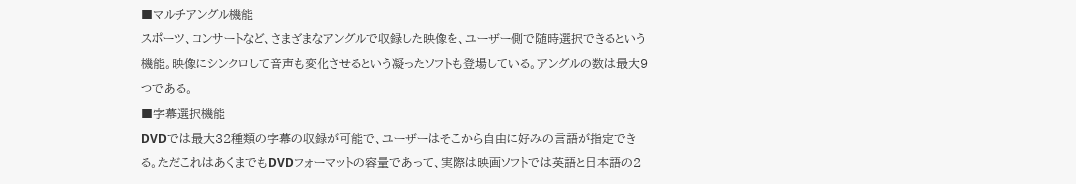■マルチアングル機能
スポーツ、コンサートなど、さまざまなアングルで収録した映像を、ユーザー側で随時選択できるという機能。映像にシンクロして音声も変化させるという凝ったソフトも登場している。アングルの数は最大9つである。
■字幕選択機能
DVDでは最大32種類の字幕の収録が可能で、ユーザーはそこから自由に好みの言語が指定できる。ただこれはあくまでもDVDフォーマットの容量であって、実際は映画ソフトでは英語と日本語の2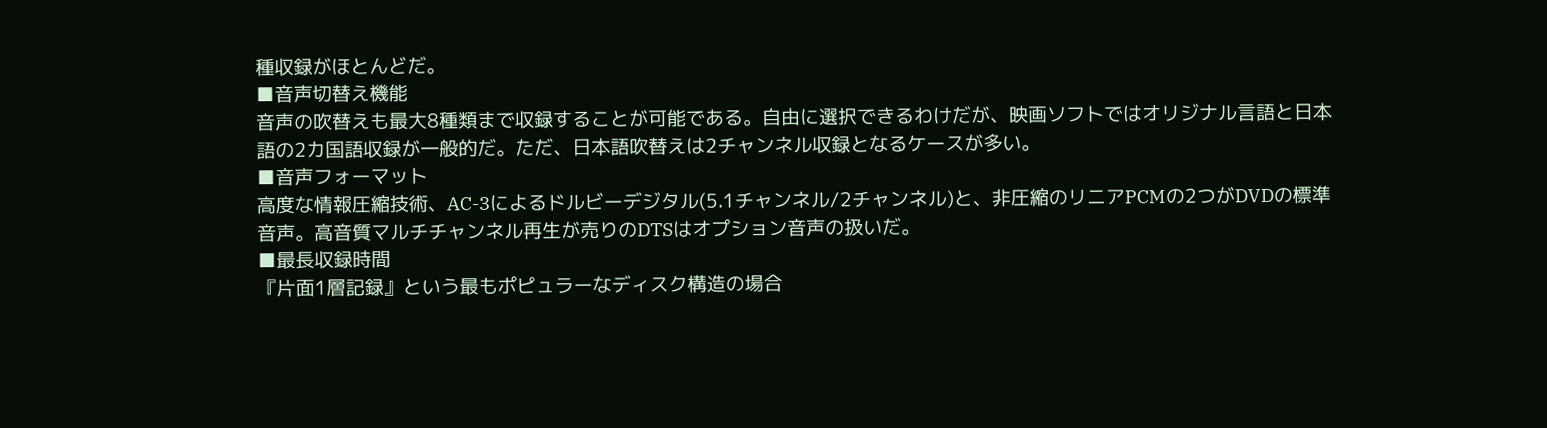種収録がほとんどだ。
■音声切替え機能
音声の吹替えも最大8種類まで収録することが可能である。自由に選択できるわけだが、映画ソフトではオリジナル言語と日本語の2カ国語収録が一般的だ。ただ、日本語吹替えは2チャンネル収録となるケースが多い。
■音声フォーマット
高度な情報圧縮技術、AC-3によるドルビーデジタル(5.1チャンネル/2チャンネル)と、非圧縮のリニアPCMの2つがDVDの標準音声。高音質マルチチャンネル再生が売りのDTSはオプション音声の扱いだ。
■最長収録時間
『片面1層記録』という最もポピュラーなディスク構造の場合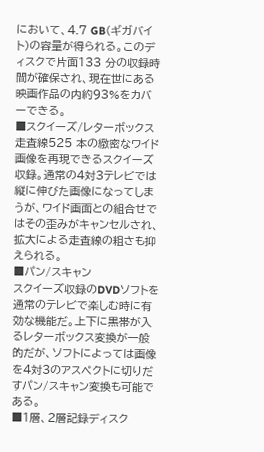において、4.7 GB(ギガバイト)の容量が得られる。このディスクで片面133 分の収録時間が確保され、現在世にある映画作品の内約93%をカバーできる。
■スクイーズ/レターボックス
走査線525 本の緻密なワイド画像を再現できるスクイーズ収録。通常の4対3テレビでは縦に伸びた画像になってしまうが、ワイド画面との組合せではその歪みがキャンセルされ、拡大による走査線の粗さも抑えられる。
■パン/スキャン
スクイーズ収録のDVDソフトを通常のテレビで楽しむ時に有効な機能だ。上下に黒帯が入るレターボックス変換が一般的だが、ソフトによっては画像を4対3のアスペクトに切りだすパン/スキャン変換も可能である。
■1層、2層記録ディスク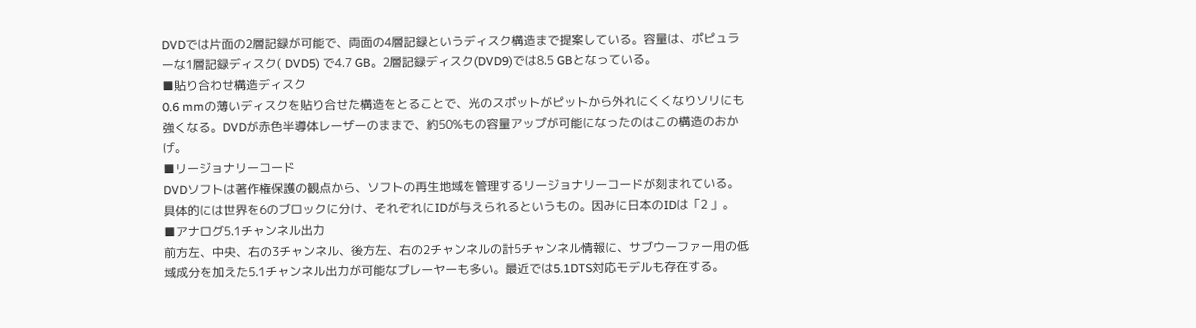DVDでは片面の2層記録が可能で、両面の4層記録というディスク構造まで提案している。容量は、ポピュラーな1層記録ディスク( DVD5) で4.7 GB。2層記録ディスク(DVD9)では8.5 GBとなっている。
■貼り合わせ構造ディスク
0.6 mmの薄いディスクを貼り合せた構造をとることで、光のスポットがピットから外れにくくなりソリにも強くなる。DVDが赤色半導体レーザーのままで、約50%もの容量アップが可能になったのはこの構造のおかげ。
■リージョナリーコード
DVDソフトは著作権保護の観点から、ソフトの再生地域を管理するリージョナリーコードが刻まれている。具体的には世界を6のブロックに分け、それぞれにIDが与えられるというもの。因みに日本のIDは「2 」。
■アナログ5.1チャンネル出力
前方左、中央、右の3チャンネル、後方左、右の2チャンネルの計5チャンネル情報に、サブウーファー用の低域成分を加えた5.1チャンネル出力が可能なプレーヤーも多い。最近では5.1DTS対応モデルも存在する。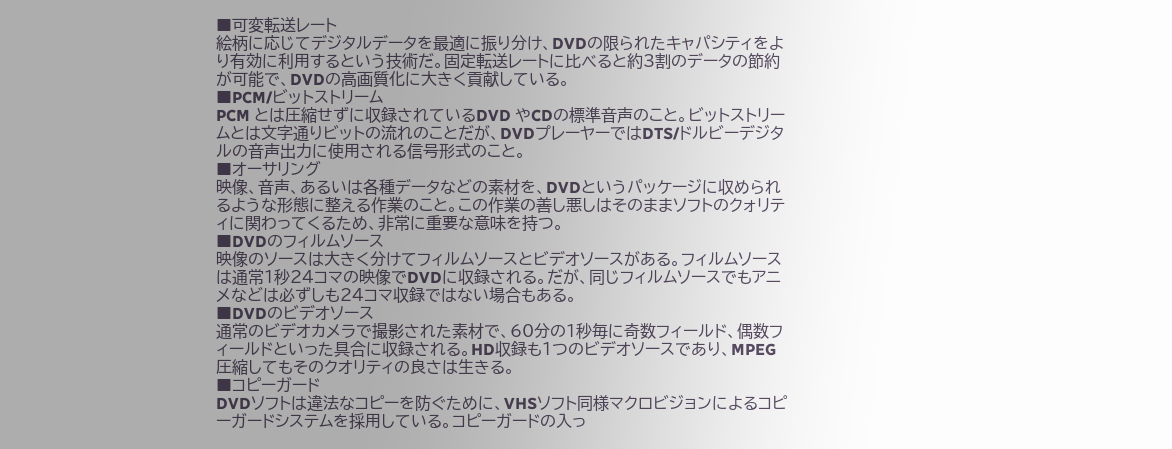■可変転送レート
絵柄に応じてデジタルデータを最適に振り分け、DVDの限られたキャパシティをより有効に利用するという技術だ。固定転送レートに比べると約3割のデータの節約が可能で、DVDの高画質化に大きく貢献している。
■PCM/ビットストリーム
PCM とは圧縮せずに収録されているDVD やCDの標準音声のこと。ビットストリームとは文字通りビットの流れのことだが、DVDプレーヤーではDTS/ドルビーデジタルの音声出力に使用される信号形式のこと。
■オーサリング
映像、音声、あるいは各種データなどの素材を、DVDというパッケージに収められるような形態に整える作業のこと。この作業の善し悪しはそのままソフトのクォリティに関わってくるため、非常に重要な意味を持つ。
■DVDのフィルムソース
映像のソースは大きく分けてフィルムソースとビデオソースがある。フィルムソースは通常1秒24コマの映像でDVDに収録される。だが、同じフィルムソースでもアニメなどは必ずしも24コマ収録ではない場合もある。
■DVDのビデオソース
通常のビデオカメラで撮影された素材で、60分の1秒毎に奇数フィールド、偶数フィールドといった具合に収録される。HD収録も1つのビデオソースであり、MPEG圧縮してもそのクオリティの良さは生きる。
■コピーガード
DVDソフトは違法なコピーを防ぐために、VHSソフト同様マクロビジョンによるコピーガードシステムを採用している。コピーガードの入っ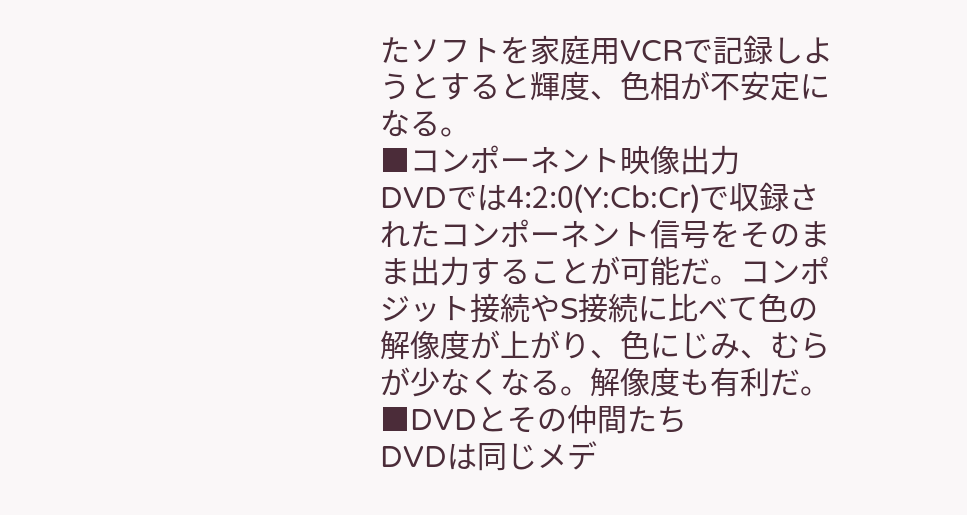たソフトを家庭用VCRで記録しようとすると輝度、色相が不安定になる。
■コンポーネント映像出力
DVDでは4:2:0(Y:Cb:Cr)で収録されたコンポーネント信号をそのまま出力することが可能だ。コンポジット接続やS接続に比べて色の解像度が上がり、色にじみ、むらが少なくなる。解像度も有利だ。
■DVDとその仲間たち
DVDは同じメデ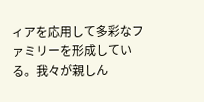ィアを応用して多彩なファミリーを形成している。我々が親しん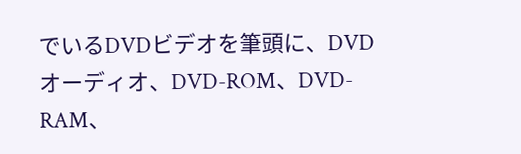でいるDVDビデオを筆頭に、DVDオーディオ、DVD-ROM、DVD-RAM、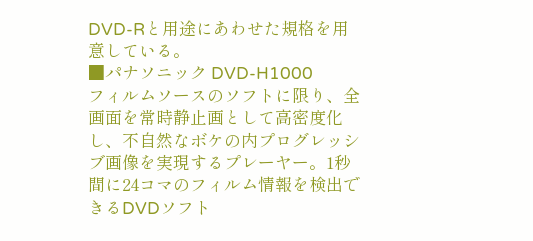DVD-Rと用途にあわせた規格を用意している。
■パナソニック DVD-H1000
フィルムソースのソフトに限り、全画面を常時静止画として高密度化し、不自然なボケの内プログレッシブ画像を実現するプレーヤー。1秒間に24コマのフィルム情報を検出できるDVDソフト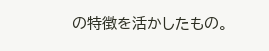の特徴を活かしたもの。